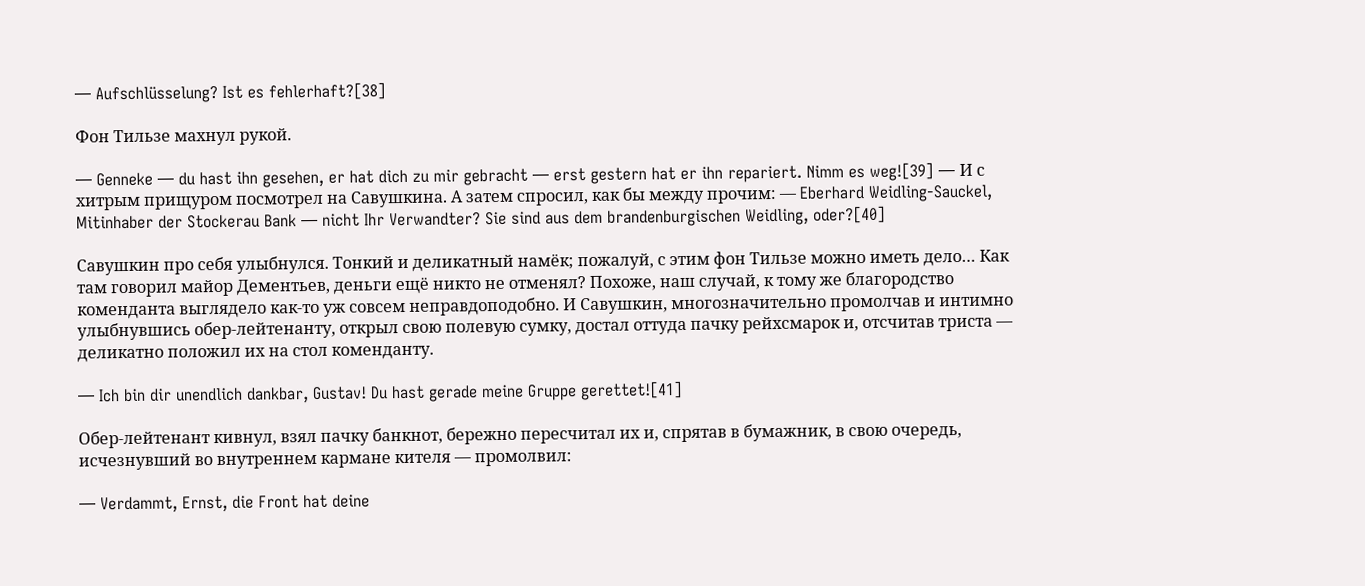— Aufschlüsselung? Ist es fehlerhaft?[38]

Фон Тильзе махнул рукой.

— Genneke — du hast ihn gesehen, er hat dich zu mir gebracht — erst gestern hat er ihn repariert. Nimm es weg![39] — И с хитрым прищуром посмотрел на Савушкина. А затем спросил, как бы между прочим: — Eberhard Weidling-Sauckel, Mitinhaber der Stockerau Bank — nicht Ihr Verwandter? Sie sind aus dem brandenburgischen Weidling, oder?[40]

Савушкин про себя улыбнулся. Тонкий и деликатный намёк; пожалуй, с этим фон Тильзе можно иметь дело… Как там говорил майор Дементьев, деньги ещё никто не отменял? Похоже, наш случай, к тому же благородство коменданта выглядело как-то уж совсем неправдоподобно. И Савушкин, многозначительно промолчав и интимно улыбнувшись обер-лейтенанту, открыл свою полевую сумку, достал оттуда пачку рейхсмарок и, отсчитав триста — деликатно положил их на стол коменданту.

— Ich bin dir unendlich dankbar, Gustav! Du hast gerade meine Gruppe gerettet![41]

Обер-лейтенант кивнул, взял пачку банкнот, бережно пересчитал их и, спрятав в бумажник, в свою очередь, исчезнувший во внутреннем кармане кителя — промолвил:

— Verdammt, Ernst, die Front hat deine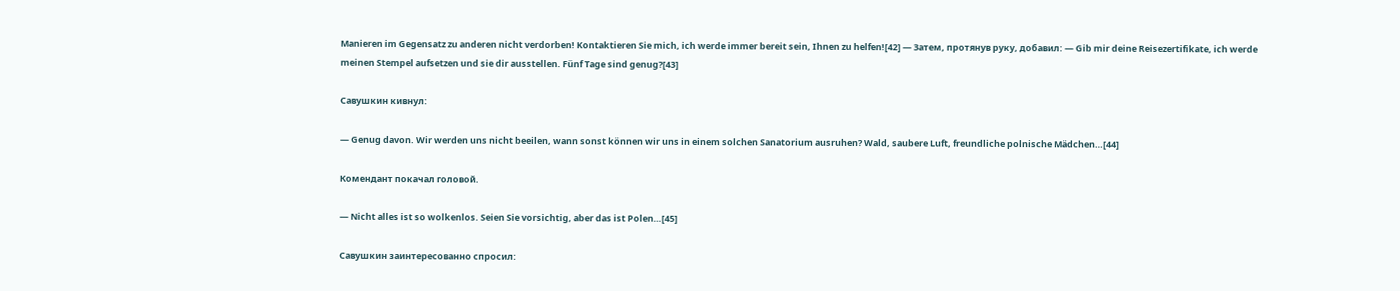Manieren im Gegensatz zu anderen nicht verdorben! Kontaktieren Sie mich, ich werde immer bereit sein, Ihnen zu helfen![42] — Затем, протянув руку, добавил: — Gib mir deine Reisezertifikate, ich werde meinen Stempel aufsetzen und sie dir ausstellen. Fünf Tage sind genug?[43]

Савушкин кивнул:

— Genug davon. Wir werden uns nicht beeilen, wann sonst können wir uns in einem solchen Sanatorium ausruhen? Wald, saubere Luft, freundliche polnische Mädchen…[44]

Комендант покачал головой.

— Nicht alles ist so wolkenlos. Seien Sie vorsichtig, aber das ist Polen…[45]

Савушкин заинтересованно спросил: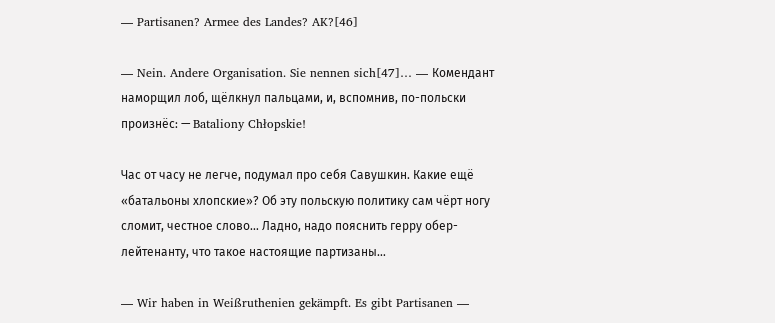— Partisanen? Armee des Landes? AK?[46]

— Nein. Andere Organisation. Sie nennen sich[47]… — Комендант наморщил лоб, щёлкнул пальцами, и, вспомнив, по-польски произнёс: — Bataliony Chłopskie!

Час от часу не легче, подумал про себя Савушкин. Какие ещё «батальоны хлопские»? Об эту польскую политику сам чёрт ногу сломит, честное слово… Ладно, надо пояснить герру обер-лейтенанту, что такое настоящие партизаны…

— Wir haben in Weißruthenien gekämpft. Es gibt Partisanen —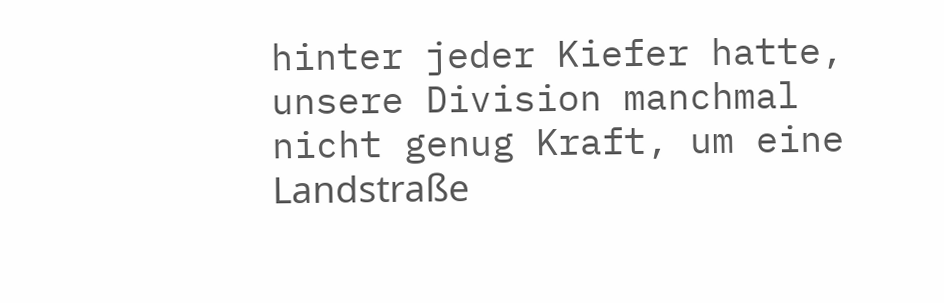hinter jeder Kiefer hatte, unsere Division manchmal nicht genug Kraft, um eine Landstraße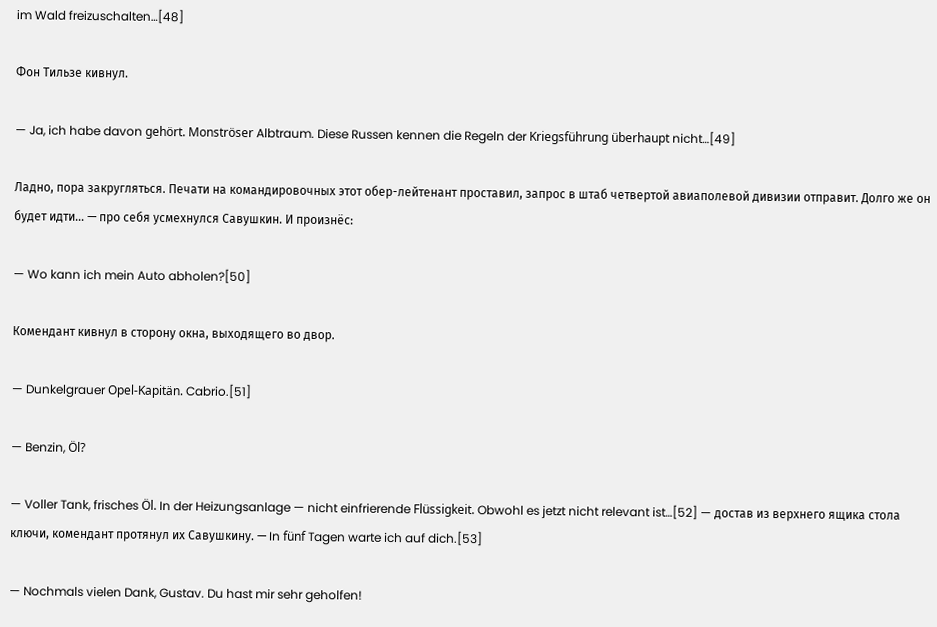im Wald freizuschalten…[48]

Фон Тильзе кивнул.

— Ja, ich habe davon gehört. Monströser Albtraum. Diese Russen kennen die Regeln der Kriegsführung überhaupt nicht…[49]

Ладно, пора закругляться. Печати на командировочных этот обер-лейтенант проставил, запрос в штаб четвертой авиаполевой дивизии отправит. Долго же он будет идти… — про себя усмехнулся Савушкин. И произнёс:

— Wo kann ich mein Auto abholen?[50]

Комендант кивнул в сторону окна, выходящего во двор.

— Dunkelgrauer Opel-Kapitän. Cabrio.[51]

— Benzin, Öl?

— Voller Tank, frisches Öl. In der Heizungsanlage — nicht einfrierende Flüssigkeit. Obwohl es jetzt nicht relevant ist…[52] — достав из верхнего ящика стола ключи, комендант протянул их Савушкину. — In fünf Tagen warte ich auf dich.[53]

— Nochmals vielen Dank, Gustav. Du hast mir sehr geholfen!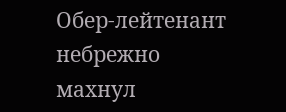Обер-лейтенант небрежно махнул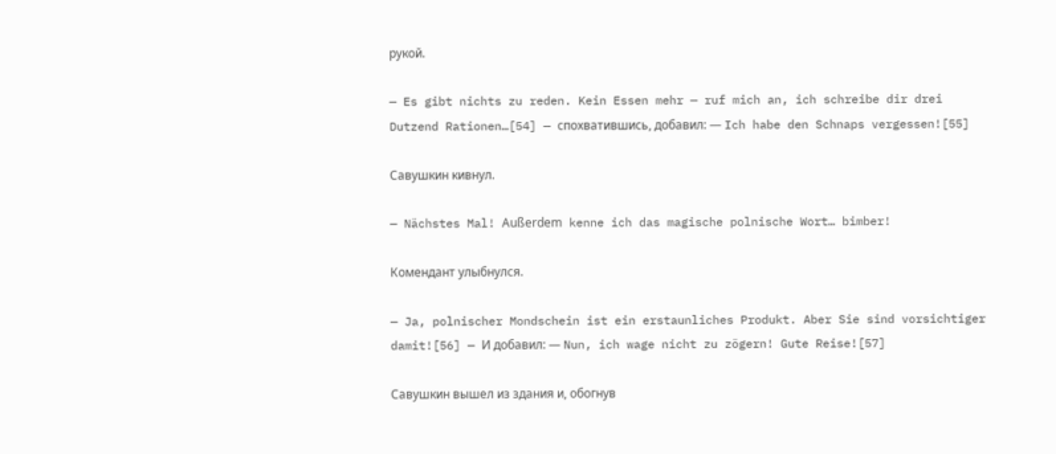рукой.

— Es gibt nichts zu reden. Kein Essen mehr — ruf mich an, ich schreibe dir drei Dutzend Rationen…[54] — спохватившись, добавил: — Ich habe den Schnaps vergessen![55]

Савушкин кивнул.

— Nächstes Mal! Außerdem kenne ich das magische polnische Wort… bimber!

Комендант улыбнулся.

— Ja, polnischer Mondschein ist ein erstaunliches Produkt. Aber Sie sind vorsichtiger damit![56] — И добавил: — Nun, ich wage nicht zu zögern! Gute Reise![57]

Савушкин вышел из здания и, обогнув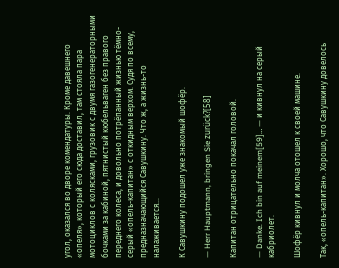угол, оказался во дворе комендатуры. Кроме давешнего «опеля», который его сюда доставил, там стояла пара мотоциклов с колясками, грузовик с двумя газогенераторными бочками за кабиной, пятнистый кюбельваген без правого переднего колеса, и довольно потрёпанный жизнью тёмно-серый «опель-капитан» с откидным верхом. Судя по всему, предназначающийся Савушкину. Что ж, а жизнь-то налаживается…

К Савушкину подошел уже знакомый шофёр.

— Herr Hauptmann, bringen Sie zurück?[58]

Капитан отрицательно покачал головой.

— Danke. Ich bin auf meinem[59]… — и кивнул на серый кабриолет.

Шофёр кивнул и молча отошел к своей машине.

Так, «опель-капитан». Хорошо, что Савушкину довелось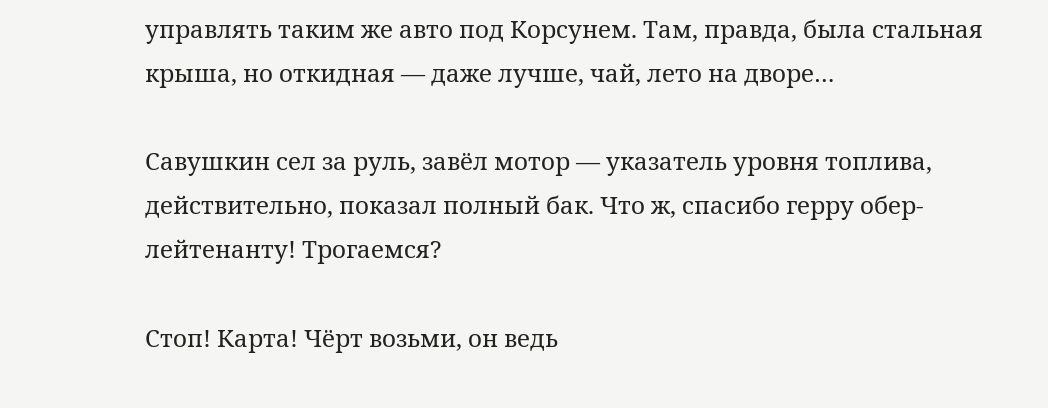управлять таким же авто под Корсунем. Там, правда, была стальная крыша, но откидная — даже лучше, чай, лето на дворе…

Савушкин сел за руль, завёл мотор — указатель уровня топлива, действительно, показал полный бак. Что ж, спасибо герру обер-лейтенанту! Трогаемся?

Стоп! Карта! Чёрт возьми, он ведь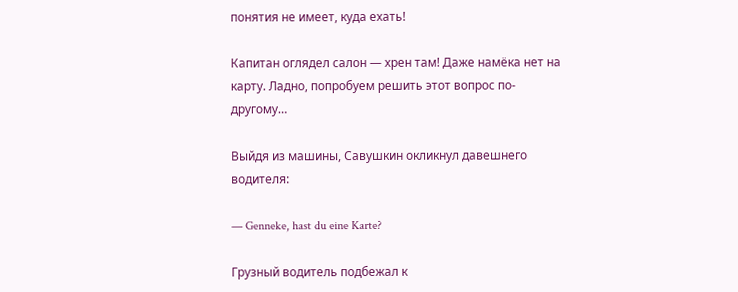понятия не имеет, куда ехать!

Капитан оглядел салон — хрен там! Даже намёка нет на карту. Ладно, попробуем решить этот вопрос по-другому…

Выйдя из машины, Савушкин окликнул давешнего водителя:

— Genneke, hast du eine Karte?

Грузный водитель подбежал к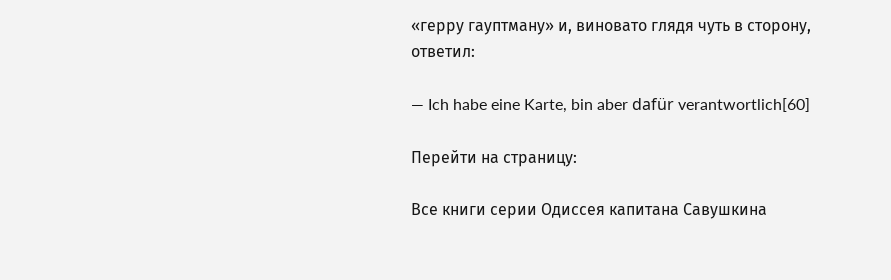«герру гауптману» и, виновато глядя чуть в сторону, ответил:

— Ich habe eine Karte, bin aber dafür verantwortlich[60]

Перейти на страницу:

Все книги серии Одиссея капитана Савушкина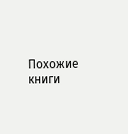Похожие книги